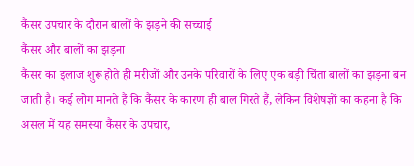कैंसर उपचार के दौरान बालों के झड़ने की सच्चाई
कैंसर और बालों का झड़ना
कैंसर का इलाज शुरू होते ही मरीजों और उनके परिवारों के लिए एक बड़ी चिंता बालों का झड़ना बन जाती है। कई लोग मानते हैं कि कैंसर के कारण ही बाल गिरते हैं, लेकिन विशेषज्ञों का कहना है कि असल में यह समस्या कैंसर के उपचार,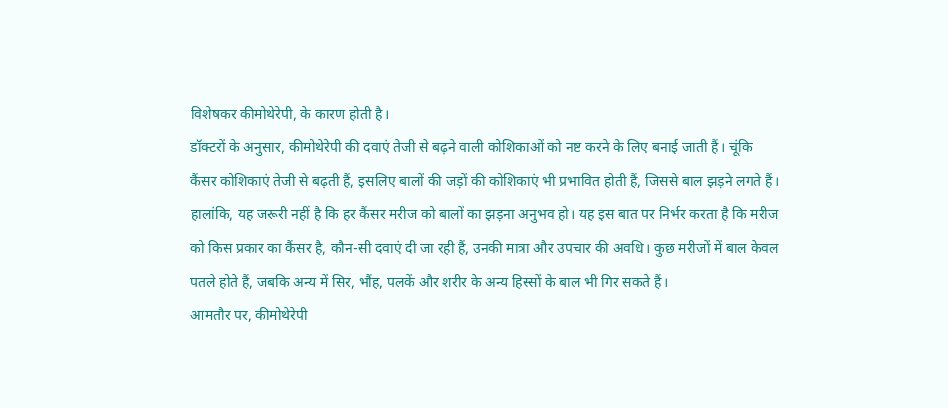विशेषकर कीमोथेरेपी, के कारण होती है।
डॉक्टरों के अनुसार, कीमोथेरेपी की दवाएं तेजी से बढ़ने वाली कोशिकाओं को नष्ट करने के लिए बनाई जाती हैं। चूंकि कैंसर कोशिकाएं तेजी से बढ़ती हैं, इसलिए बालों की जड़ों की कोशिकाएं भी प्रभावित होती हैं, जिससे बाल झड़ने लगते हैं।
हालांकि, यह जरूरी नहीं है कि हर कैंसर मरीज को बालों का झड़ना अनुभव हो। यह इस बात पर निर्भर करता है कि मरीज को किस प्रकार का कैंसर है, कौन-सी दवाएं दी जा रही हैं, उनकी मात्रा और उपचार की अवधि। कुछ मरीजों में बाल केवल पतले होते हैं, जबकि अन्य में सिर, भौंह, पलकें और शरीर के अन्य हिस्सों के बाल भी गिर सकते हैं।
आमतौर पर, कीमोथेरेपी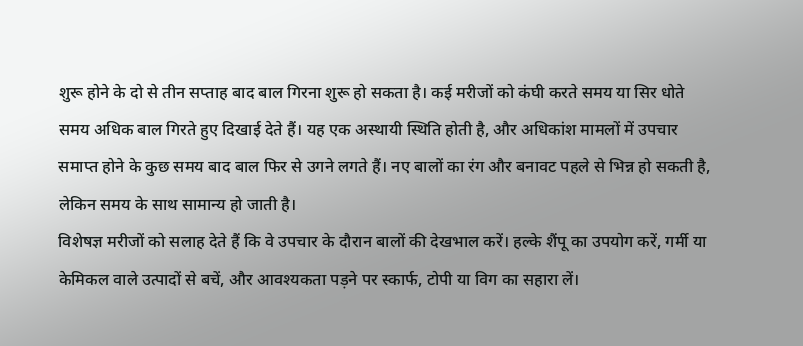शुरू होने के दो से तीन सप्ताह बाद बाल गिरना शुरू हो सकता है। कई मरीजों को कंघी करते समय या सिर धोते समय अधिक बाल गिरते हुए दिखाई देते हैं। यह एक अस्थायी स्थिति होती है, और अधिकांश मामलों में उपचार समाप्त होने के कुछ समय बाद बाल फिर से उगने लगते हैं। नए बालों का रंग और बनावट पहले से भिन्न हो सकती है, लेकिन समय के साथ सामान्य हो जाती है।
विशेषज्ञ मरीजों को सलाह देते हैं कि वे उपचार के दौरान बालों की देखभाल करें। हल्के शैंपू का उपयोग करें, गर्मी या केमिकल वाले उत्पादों से बचें, और आवश्यकता पड़ने पर स्कार्फ, टोपी या विग का सहारा लें।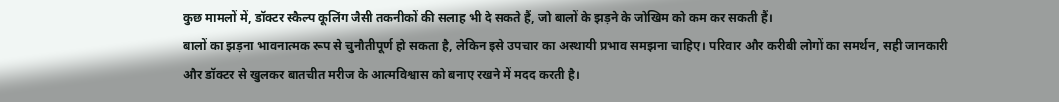कुछ मामलों में, डॉक्टर स्कैल्प कूलिंग जैसी तकनीकों की सलाह भी दे सकते हैं, जो बालों के झड़ने के जोखिम को कम कर सकती हैं।
बालों का झड़ना भावनात्मक रूप से चुनौतीपूर्ण हो सकता है, लेकिन इसे उपचार का अस्थायी प्रभाव समझना चाहिए। परिवार और करीबी लोगों का समर्थन, सही जानकारी और डॉक्टर से खुलकर बातचीत मरीज के आत्मविश्वास को बनाए रखने में मदद करती है।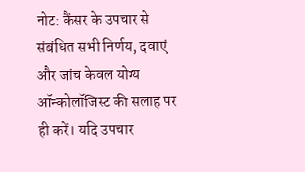नोट: कैंसर के उपचार से संबंधित सभी निर्णय, दवाएं और जांच केवल योग्य ऑन्कोलॉजिस्ट की सलाह पर ही करें। यदि उपचार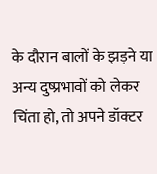के दौरान बालों के झड़ने या अन्य दुष्प्रभावों को लेकर चिंता हो, तो अपने डॉक्टर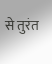से तुरंत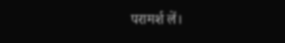परामर्श लें।